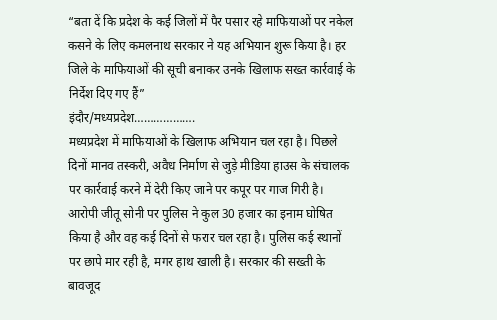“बता दें कि प्रदेश के कई जिलों में पैर पसार रहे माफियाओं पर नकेल कसने के लिए कमलनाथ सरकार ने यह अभियान शुरू किया है। हर जिले के माफियाओं की सूची बनाकर उनके खिलाफ सख्त कार्रवाई के निर्देश दिए गए हैं”
इंदौर/मध्यप्रदेश……………….
मध्यप्रदेश में माफियाओं के खिलाफ अभियान चल रहा है। पिछले दिनों मानव तस्करी, अवैध निर्माण से जुड़े मीडिया हाउस के संचालक पर कार्रवाई करने में देरी किए जाने पर कपूर पर गाज गिरी है। आरोपी जीतू सोनी पर पुलिस ने कुल 30 हजार का इनाम घोषित किया है और वह कई दिनों से फरार चल रहा है। पुलिस कई स्थानों पर छापे मार रही है, मगर हाथ खाली है। सरकार की सख्ती के बावजूद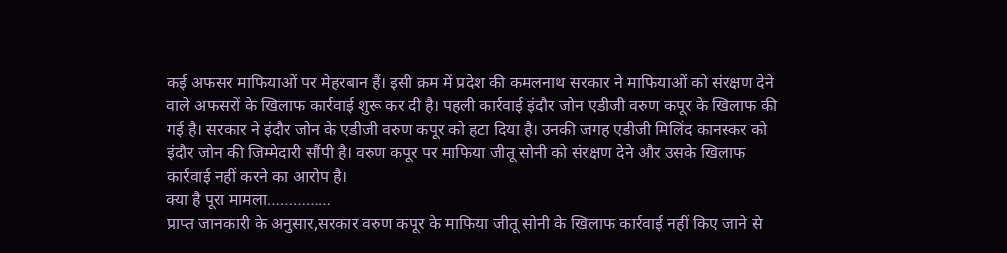कई अफसर माफियाओं पर मेहरबान हैं। इसी क्रम में प्रदेश की कमलनाथ सरकार ने माफियाओं को संरक्षण देने वाले अफसरों के खिलाफ कार्रवाई शुरू कर दी है। पहली कार्रवाई इंदौर जोन एडीजी वरुण कपूर के खिलाफ की गई है। सरकार ने इंदौर जोन के एडीजी वरुण कपूर को हटा दिया है। उनकी जगह एडीजी मिलिंद कानस्कर को इंदौर जोन की जिम्मेदारी सौंपी है। वरुण कपूर पर माफिया जीतू सोनी को संरक्षण देने और उसके खिलाफ कार्रवाई नहीं करने का आरोप है।
क्या है पूरा मामला……………
प्राप्त जानकारी के अनुसार,सरकार वरुण कपूर के माफिया जीतू सोनी के खिलाफ कार्रवाई नहीं किए जाने से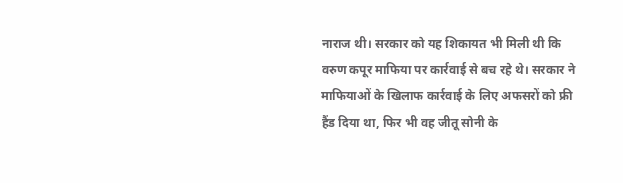नाराज थी। सरकार को यह शिकायत भी मिली थी कि वरुण कपूर माफिया पर कार्रवाई से बच रहे थे। सरकार ने माफियाओं के खिलाफ कार्रवाई के लिए अफसरों को फ्री हैंड दिया था, फिर भी वह जीतू सोनी के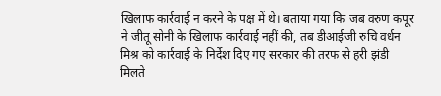खिलाफ कार्रवाई न करने के पक्ष में थे। बताया गया कि जब वरुण कपूर ने जीतू सोनी के खिलाफ कार्रवाई नहीं की, तब डीआईजी रुचि वर्धन मिश्र को कार्रवाई के निर्देश दिए गए सरकार की तरफ से हरी झंडी मिलते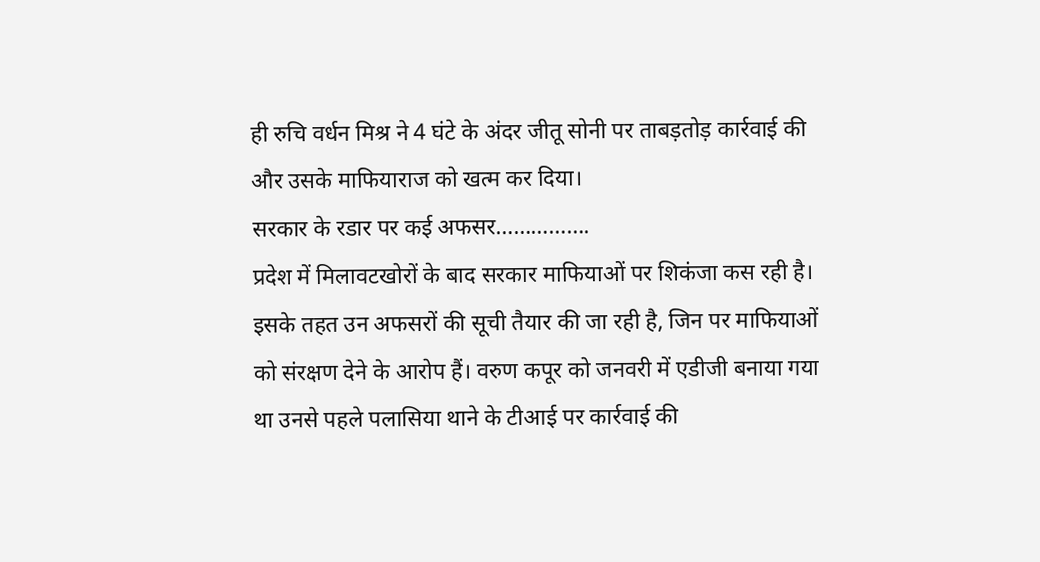ही रुचि वर्धन मिश्र ने 4 घंटे के अंदर जीतू सोनी पर ताबड़तोड़ कार्रवाई की और उसके माफियाराज को खत्म कर दिया।
सरकार के रडार पर कई अफसर…………….
प्रदेश में मिलावटखोरों के बाद सरकार माफियाओं पर शिकंजा कस रही है। इसके तहत उन अफसरों की सूची तैयार की जा रही है, जिन पर माफियाओं को संरक्षण देने के आरोप हैं। वरुण कपूर को जनवरी में एडीजी बनाया गया था उनसे पहले पलासिया थाने के टीआई पर कार्रवाई की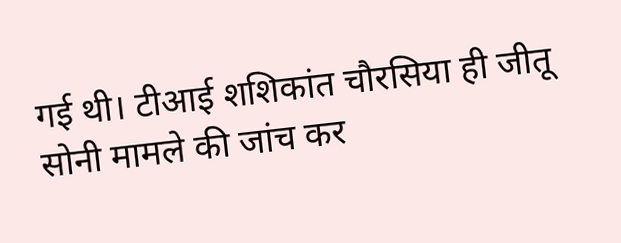गई थी। टीआई शशिकांत चौरसिया ही जीतू सोनी मामले की जांच कर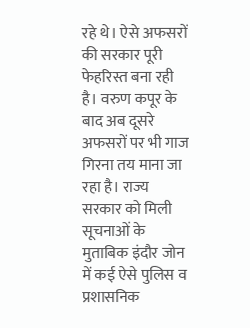रहे थे। ऐसे अफसरों की सरकार पूरी फेहरिस्त बना रही है। वरुण कपूर के बाद अब दूसरे अफसरों पर भी गाज गिरना तय माना जा रहा है। राज्य सरकार को मिली सूचनाओं के मुताबिक इंदौर जोन में कई ऐसे पुलिस व प्रशासनिक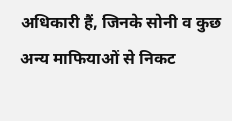अधिकारी हैं, जिनके सोनी व कुछ अन्य माफियाओं से निकट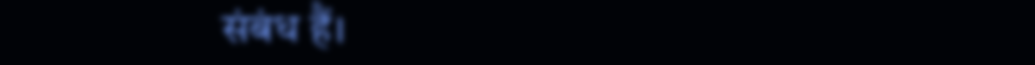संबंध हैं।